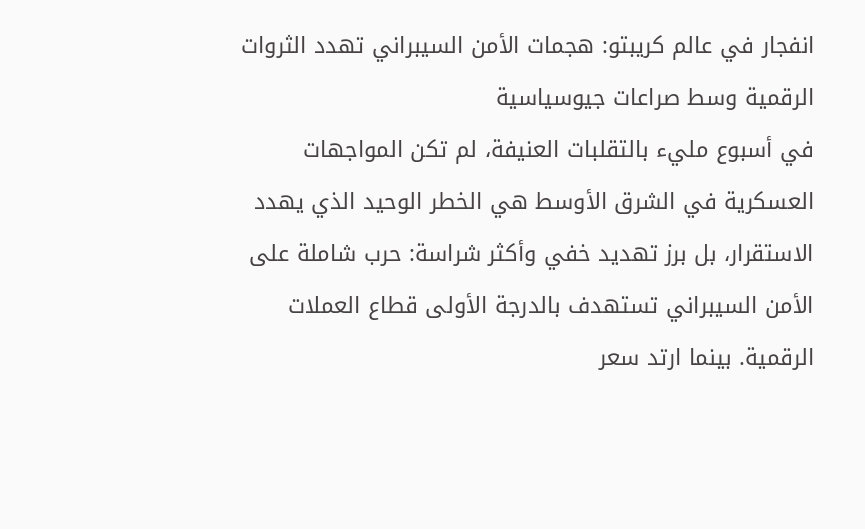انفجار في عالم كريبتو: هجمات الأمن السيبراني تهدد الثروات الرقمية وسط صراعات جيوسياسية
في أسبوع مليء بالتقلبات العنيفة، لم تكن المواجهات العسكرية في الشرق الأوسط هي الخطر الوحيد الذي يهدد الاستقرار، بل برز تهديد خفي وأكثر شراسة: حرب شاملة على الأمن السيبراني تستهدف بالدرجة الأولى قطاع العملات الرقمية. بينما ارتد سعر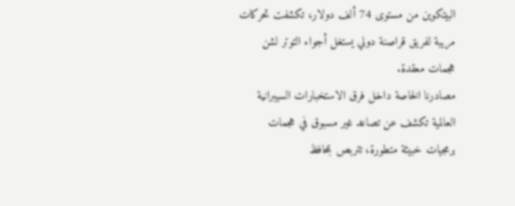البيتكوين من مستوى 74 ألف دولار، تكشفت تحركات مريبة لفريق قراصنة دولي يستغل أجواء التوتر لشن هجمات معقدة.
مصادرنا الخاصة داخل فرق الاستخبارات السيبرانية العالمية تكشف عن تصاعد غير مسبوق في هجمات برمجيات خبيثة متطورة، تتربص بمحافظ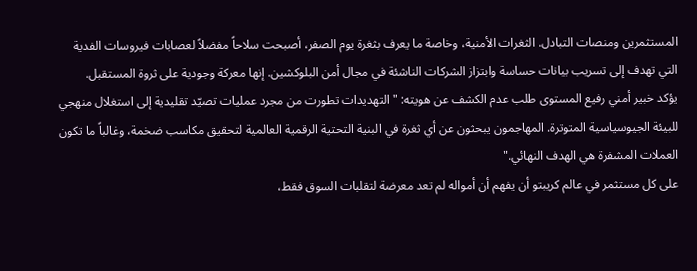المستثمرين ومنصات التبادل. الثغرات الأمنية، وخاصة ما يعرف بثغرة يوم الصفر، أصبحت سلاحاً مفضلاً لعصابات فيروسات الفدية التي تهدف إلى تسريب بيانات حساسة وابتزاز الشركات الناشئة في مجال أمن البلوكشين. إنها معركة وجودية على ثروة المستقبل.
يؤكد خبير أمني رفيع المستوى طلب عدم الكشف عن هويته: "التهديدات تطورت من مجرد عمليات تصيّد تقليدية إلى استغلال منهجي للبيئة الجيوسياسية المتوترة. المهاجمون يبحثون عن أي ثغرة في البنية التحتية الرقمية العالمية لتحقيق مكاسب ضخمة، وغالباً ما تكون العملات المشفرة هي الهدف النهائي."
على كل مستثمر في عالم كريبتو أن يفهم أن أمواله لم تعد معرضة لتقلبات السوق فقط،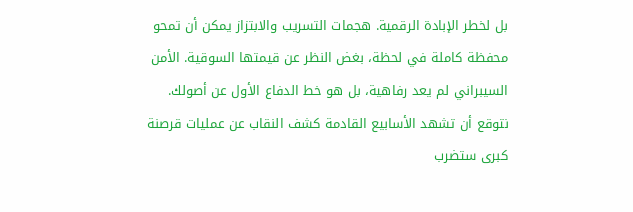بل لخطر الإبادة الرقمية. هجمات التسريب والابتزاز يمكن أن تمحو محفظة كاملة في لحظة، بغض النظر عن قيمتها السوقية. الأمن السيبراني لم يعد رفاهية، بل هو خط الدفاع الأول عن أصولك.
نتوقع أن تشهد الأسابيع القادمة كشف النقاب عن عمليات قرصنة كبرى ستضرب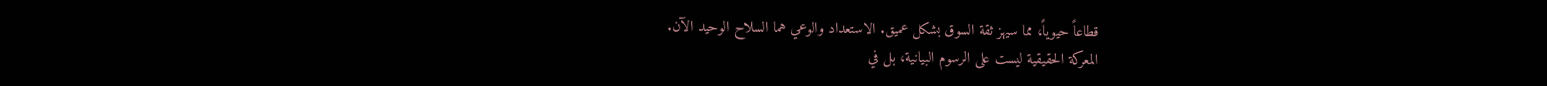قطاعاً حيوياً، مما سيهز ثقة السوق بشكل عميق. الاستعداد والوعي هما السلاح الوحيد الآن.
المعركة الحقيقية ليست على الرسوم البيانية، بل في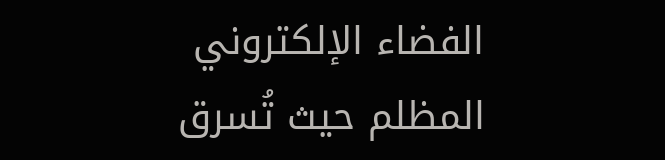الفضاء الإلكتروني المظلم حيث تُسرق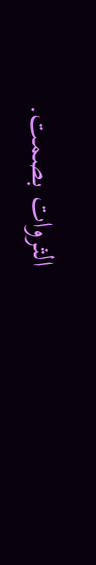الثروات بصمت.